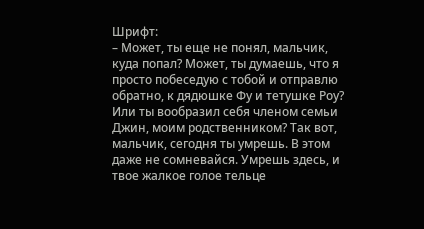Шрифт:
– Может, ты еще не понял, мальчик, куда попал? Может, ты думаешь, что я просто побеседую с тобой и отправлю обратно, к дядюшке Фу и тетушке Роу? Или ты вообразил себя членом семьи Джин, моим родственником? Так вот, мальчик, сегодня ты умрешь. В этом даже не сомневайся. Умрешь здесь, и твое жалкое голое тельце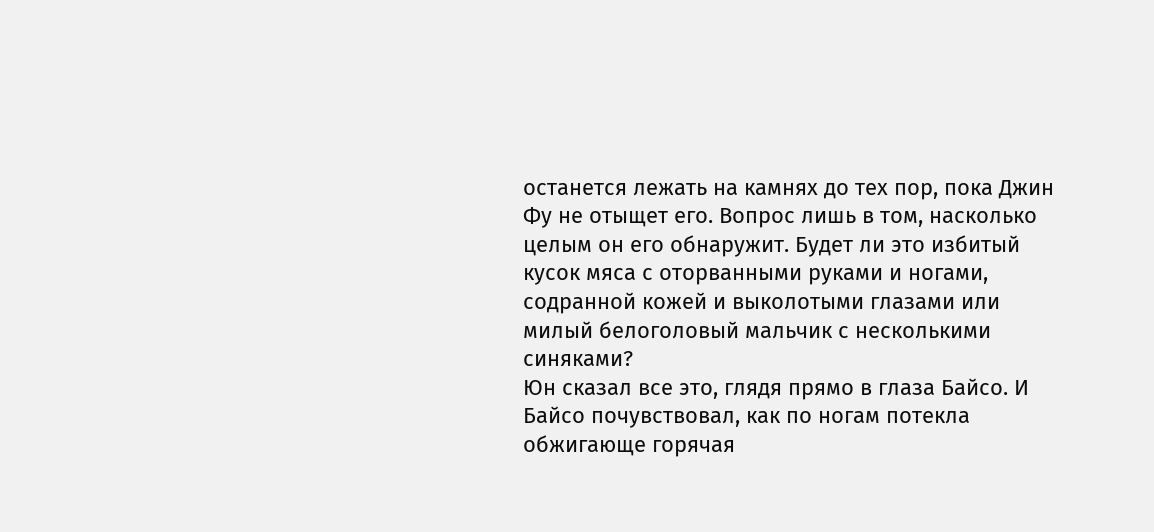останется лежать на камнях до тех пор, пока Джин Фу не отыщет его. Вопрос лишь в том, насколько целым он его обнаружит. Будет ли это избитый кусок мяса с оторванными руками и ногами, содранной кожей и выколотыми глазами или милый белоголовый мальчик с несколькими синяками?
Юн сказал все это, глядя прямо в глаза Байсо. И Байсо почувствовал, как по ногам потекла обжигающе горячая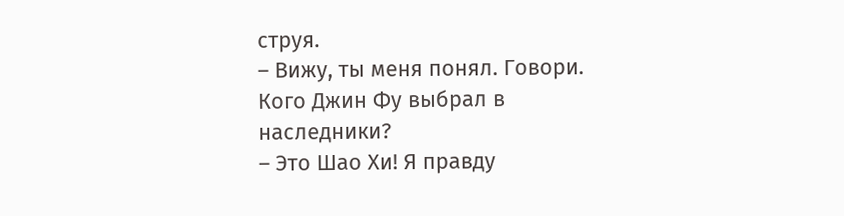струя.
– Вижу, ты меня понял. Говори. Кого Джин Фу выбрал в наследники?
– Это Шао Хи! Я правду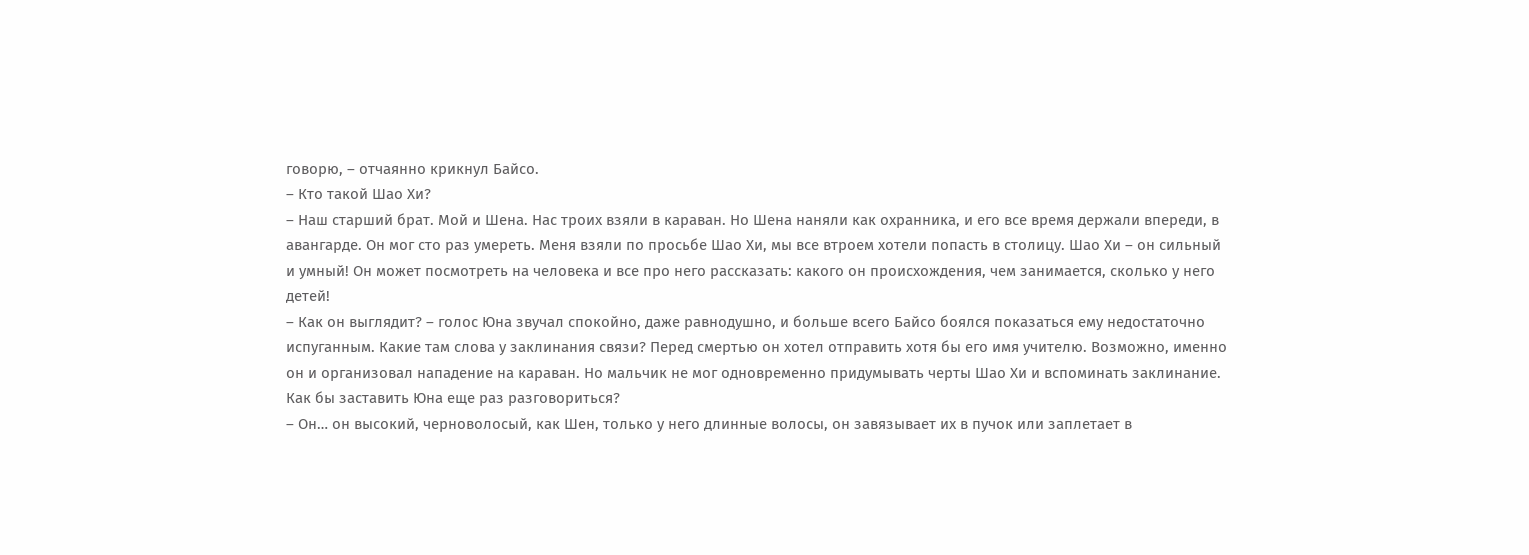говорю, – отчаянно крикнул Байсо.
– Кто такой Шао Хи?
– Наш старший брат. Мой и Шена. Нас троих взяли в караван. Но Шена наняли как охранника, и его все время держали впереди, в авангарде. Он мог сто раз умереть. Меня взяли по просьбе Шао Хи, мы все втроем хотели попасть в столицу. Шао Хи – он сильный и умный! Он может посмотреть на человека и все про него рассказать: какого он происхождения, чем занимается, сколько у него детей!
– Как он выглядит? – голос Юна звучал спокойно, даже равнодушно, и больше всего Байсо боялся показаться ему недостаточно испуганным. Какие там слова у заклинания связи? Перед смертью он хотел отправить хотя бы его имя учителю. Возможно, именно он и организовал нападение на караван. Но мальчик не мог одновременно придумывать черты Шао Хи и вспоминать заклинание. Как бы заставить Юна еще раз разговориться?
– Он… он высокий, черноволосый, как Шен, только у него длинные волосы, он завязывает их в пучок или заплетает в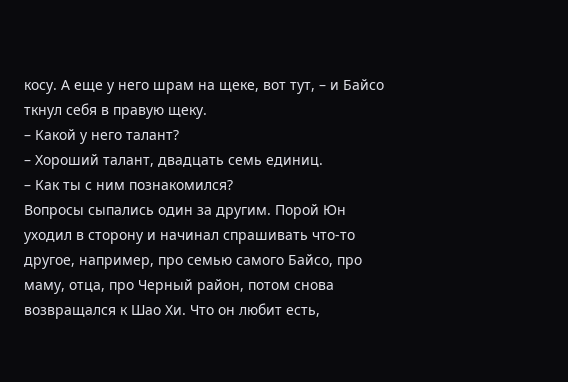косу. А еще у него шрам на щеке, вот тут, – и Байсо ткнул себя в правую щеку.
– Какой у него талант?
– Хороший талант, двадцать семь единиц.
– Как ты с ним познакомился?
Вопросы сыпались один за другим. Порой Юн уходил в сторону и начинал спрашивать что-то другое, например, про семью самого Байсо, про маму, отца, про Черный район, потом снова возвращался к Шао Хи. Что он любит есть,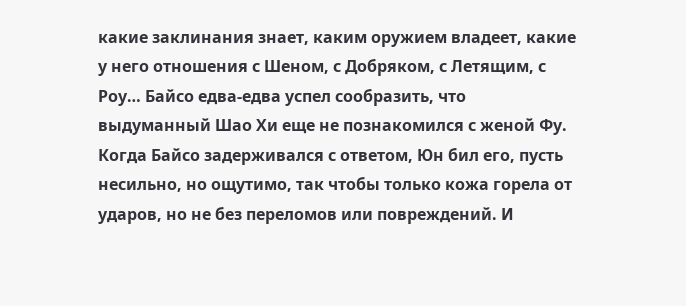какие заклинания знает, каким оружием владеет, какие у него отношения с Шеном, с Добряком, с Летящим, с Роу… Байсо едва-едва успел сообразить, что выдуманный Шао Хи еще не познакомился с женой Фу.
Когда Байсо задерживался с ответом, Юн бил его, пусть несильно, но ощутимо, так чтобы только кожа горела от ударов, но не без переломов или повреждений. И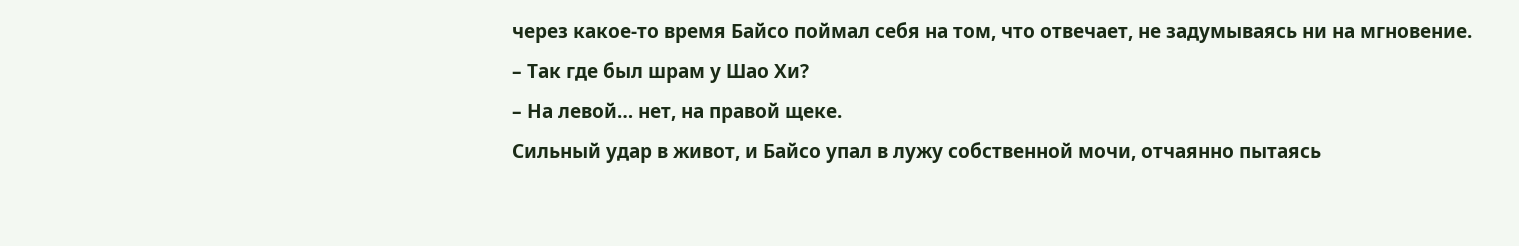через какое-то время Байсо поймал себя на том, что отвечает, не задумываясь ни на мгновение.
– Так где был шрам у Шао Хи?
– На левой… нет, на правой щеке.
Сильный удар в живот, и Байсо упал в лужу собственной мочи, отчаянно пытаясь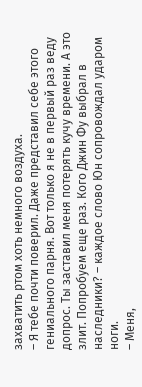захватить ртом хоть немного воздуха.
– Я тебе почти поверил. Даже представил себе этого гениального парня. Вот только я не в первый раз веду допрос. Ты заставил меня потерять кучу времени. А это злит. Попробуем еще раз. Кого Джин Фу выбрал в наследники? – каждое слово Юн сопровождал ударом ноги.
– Меня,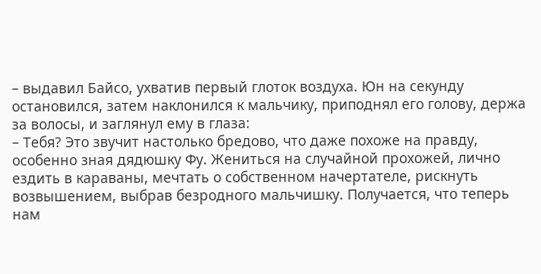– выдавил Байсо, ухватив первый глоток воздуха. Юн на секунду остановился, затем наклонился к мальчику, приподнял его голову, держа за волосы, и заглянул ему в глаза:
– Тебя? Это звучит настолько бредово, что даже похоже на правду, особенно зная дядюшку Фу. Жениться на случайной прохожей, лично ездить в караваны, мечтать о собственном начертателе, рискнуть возвышением, выбрав безродного мальчишку. Получается, что теперь нам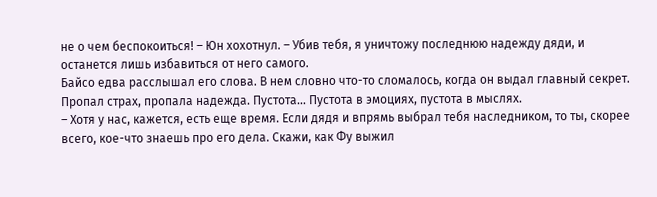не о чем беспокоиться! – Юн хохотнул. – Убив тебя, я уничтожу последнюю надежду дяди, и останется лишь избавиться от него самого.
Байсо едва расслышал его слова. В нем словно что-то сломалось, когда он выдал главный секрет. Пропал страх, пропала надежда. Пустота… Пустота в эмоциях, пустота в мыслях.
– Хотя у нас, кажется, есть еще время. Если дядя и впрямь выбрал тебя наследником, то ты, скорее всего, кое-что знаешь про его дела. Скажи, как Фу выжил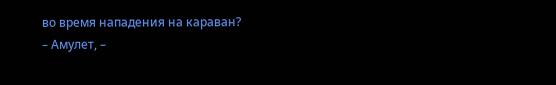во время нападения на караван?
– Амулет, –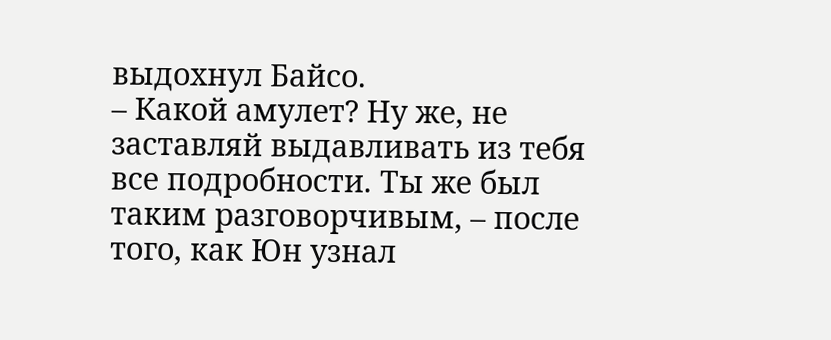выдохнул Байсо.
– Какой амулет? Ну же, не заставляй выдавливать из тебя все подробности. Ты же был таким разговорчивым, – после того, как Юн узнал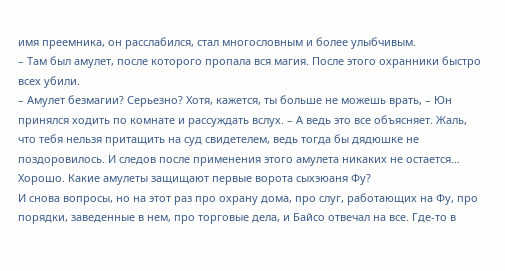имя преемника, он расслабился, стал многословным и более улыбчивым.
– Там был амулет, после которого пропала вся магия. После этого охранники быстро всех убили.
– Амулет безмагии? Серьезно? Хотя, кажется, ты больше не можешь врать, – Юн принялся ходить по комнате и рассуждать вслух. – А ведь это все объясняет. Жаль, что тебя нельзя притащить на суд свидетелем, ведь тогда бы дядюшке не поздоровилось. И следов после применения этого амулета никаких не остается… Хорошо. Какие амулеты защищают первые ворота сыхэюаня Фу?
И снова вопросы, но на этот раз про охрану дома, про слуг, работающих на Фу, про порядки, заведенные в нем, про торговые дела, и Байсо отвечал на все. Где-то в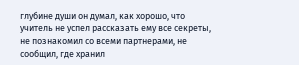глубине души он думал, как хорошо, что учитель не успел рассказать ему все секреты, не познакомил со всеми партнерами, не сообщил, где хранил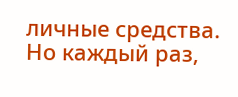личные средства. Но каждый раз,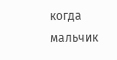когда мальчик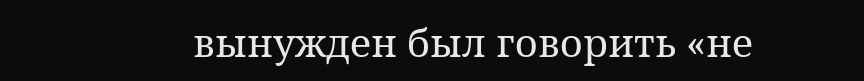вынужден был говорить «не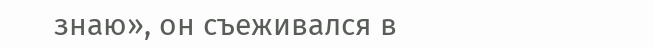знаю», он съеживался в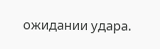ожидании удара.